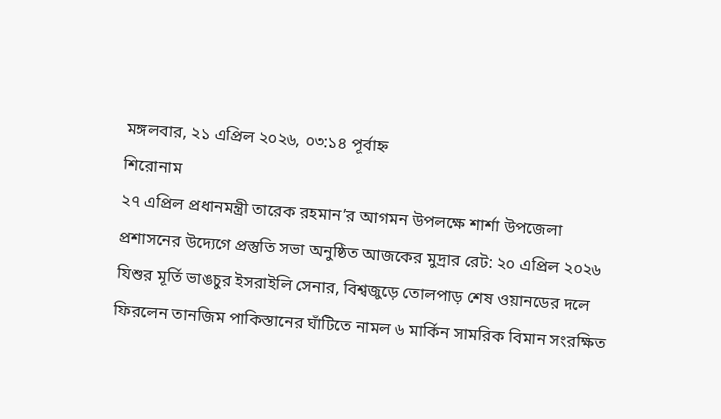মঙ্গলবার, ২১ এপ্রিল ২০২৬, ০৩:১৪ পূর্বাহ্ন
শিরোনাম
২৭ এপ্রিল প্রধানমন্ত্রী তারেক রহমান’র আগমন উপলক্ষে শার্শা উপজেলা প্রশাসনের উদ্যেগে প্রস্তুতি সভা অনুষ্ঠিত আজকের মুদ্রার রেট: ২০ এপ্রিল ২০২৬ যিশুর মূর্তি ভাঙচুর ইসরাইলি সেনার, বিশ্বজুড়ে তোলপাড় শেষ ওয়ানডের দলে ফিরলেন তানজিম পাকিস্তানের ঘাঁটিতে নামল ৬ মার্কিন সামরিক বিমান সংরক্ষিত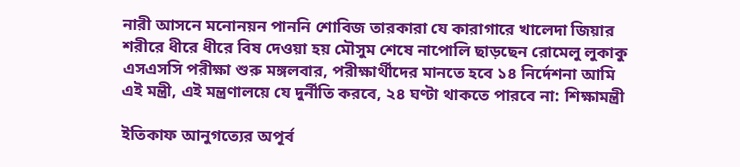নারী আসনে মনোনয়ন পাননি শোবিজ তারকারা যে কারাগারে খালেদা জিয়ার শরীরে ধীরে ধীরে বিষ দেওয়া হয় মৌসুম শেষে নাপোলি ছাড়ছেন রোমেলু লুকাকু এসএসসি পরীক্ষা শুরু মঙ্গলবার, পরীক্ষার্থীদের মানতে হবে ১৪ নির্দেশনা আমি এই মন্ত্রী, এই মন্ত্রণালয়ে যে দুর্নীতি করবে, ২৪ ঘণ্টা থাকতে পারবে না: শিক্ষামন্ত্রী

ইতিকাফ আনুগত্যের অপূর্ব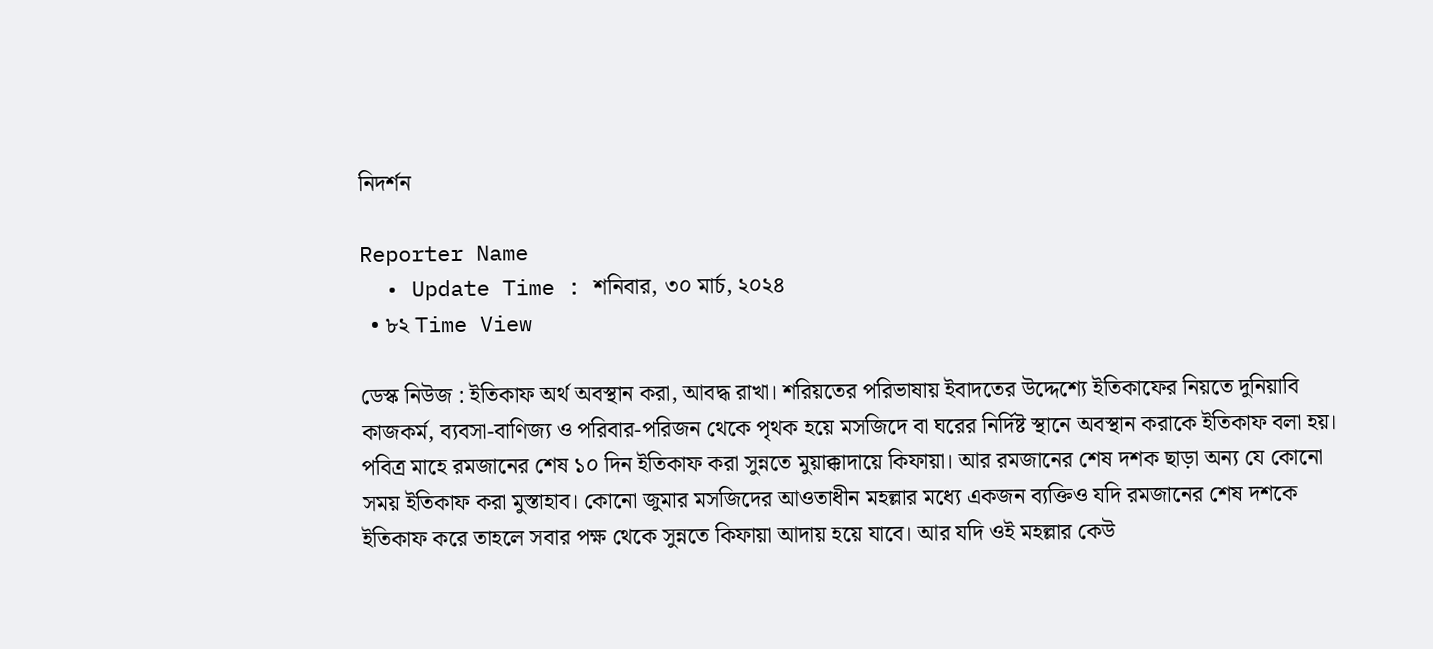নিদর্শন

Reporter Name
  • Update Time : শনিবার, ৩০ মার্চ, ২০২৪
  • ৮২ Time View

ডেস্ক নিউজ : ইতিকাফ অর্থ অবস্থান করা, আবদ্ধ রাখা। শরিয়তের পরিভাষায় ইবাদতের উদ্দেশ্যে ইতিকাফের নিয়তে দুনিয়াবি কাজকর্ম, ব্যবসা-বাণিজ্য ও পরিবার-পরিজন থেকে পৃথক হয়ে মসজিদে বা ঘরের নির্দিষ্ট স্থানে অবস্থান করাকে ইতিকাফ বলা হয়। পবিত্র মাহে রমজানের শেষ ১০ দিন ইতিকাফ করা সুন্নতে মুয়াক্কাদায়ে কিফায়া। আর রমজানের শেষ দশক ছাড়া অন্য যে কোনো সময় ইতিকাফ করা মুস্তাহাব। কোনো জুমার মসজিদের আওতাধীন মহল্লার মধ্যে একজন ব্যক্তিও যদি রমজানের শেষ দশকে ইতিকাফ করে তাহলে সবার পক্ষ থেকে সুন্নতে কিফায়া আদায় হয়ে যাবে। আর যদি ওই মহল্লার কেউ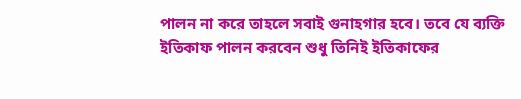পালন না করে তাহলে সবাই গুনাহগার হবে। তবে যে ব্যক্তি ইতিকাফ পালন করবেন শুধু তিনিই ইতিকাফের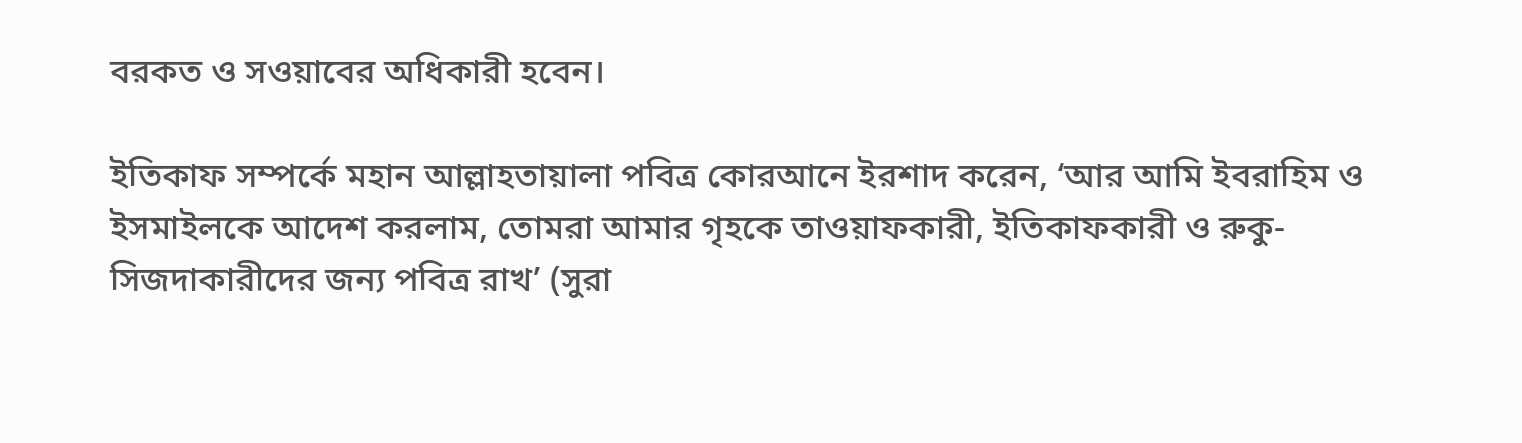বরকত ও সওয়াবের অধিকারী হবেন।

ইতিকাফ সম্পর্কে মহান আল্লাহতায়ালা পবিত্র কোরআনে ইরশাদ করেন, ‘আর আমি ইবরাহিম ও ইসমাইলকে আদেশ করলাম, তোমরা আমার গৃহকে তাওয়াফকারী, ইতিকাফকারী ও রুকু-সিজদাকারীদের জন্য পবিত্র রাখ’ (সুরা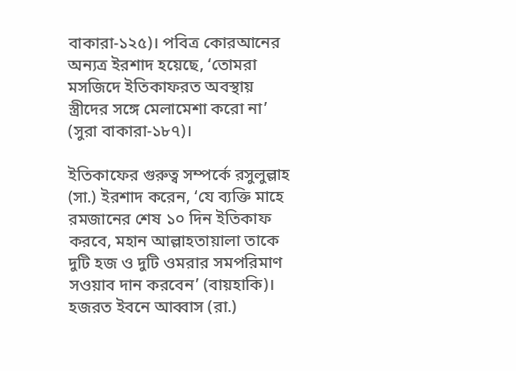বাকারা-১২৫)। পবিত্র কোরআনের অন্যত্র ইরশাদ হয়েছে, ‘তোমরা মসজিদে ইতিকাফরত অবস্থায় স্ত্রীদের সঙ্গে মেলামেশা করো না’ (সুরা বাকারা-১৮৭)।

ইতিকাফের গুরুত্ব সম্পর্কে রসুলুল্লাহ (সা.) ইরশাদ করেন, ‘যে ব্যক্তি মাহে রমজানের শেষ ১০ দিন ইতিকাফ করবে, মহান আল্লাহতায়ালা তাকে দুটি হজ ও দুটি ওমরার সমপরিমাণ সওয়াব দান করবেন’ (বায়হাকি)। হজরত ইবনে আব্বাস (রা.)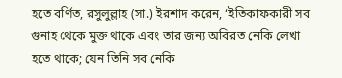হতে বর্ণিত, রসুলুল্লাহ (সা.) ইরশাদ করেন, ‘ইতিকাফকারী সব গুনাহ থেকে মুক্ত থাকে এবং তার জন্য অবিরত নেকি লেখা হতে থাকে; যেন তিনি সব নেকি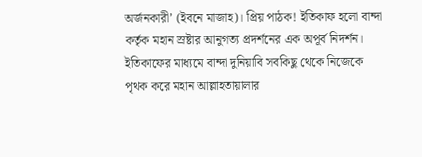অর্জনকারী’ (ইবনে মাজাহ)। প্রিয় পাঠক! ইতিকাফ হলো বান্দা কর্তৃক মহান স্রষ্টার আনুগত্য প্রদর্শনের এক অপূর্ব নিদর্শন। ইতিকাফের মাধ্যমে বান্দা দুনিয়াবি সবকিছু থেকে নিজেকে পৃথক করে মহান আল্লাহতায়ালার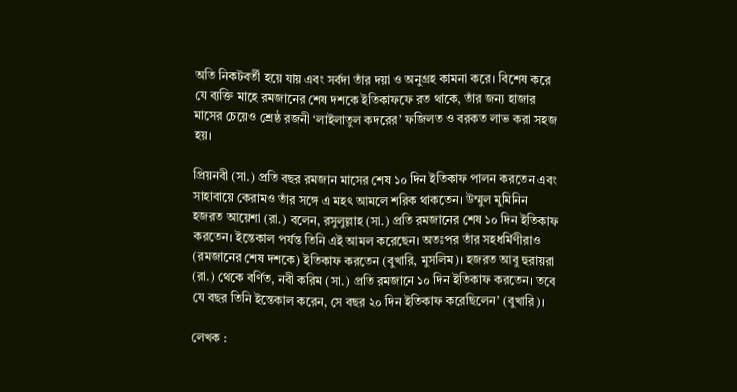অতি নিকটবর্তী হয়ে যায় এবং সর্বদা তাঁর দয়া ও অনুগ্রহ কামনা করে। বিশেষ করে যে ব্যক্তি মাহে রমজানের শেষ দশকে ইতিকাফফে রত থাকে, তাঁর জন্য হাজার মাসের চেয়েও শ্রেষ্ঠ রজনী ‘লাইলাতুল কদরের’ ফজিলত ও বরকত লাভ করা সহজ হয়।

প্রিয়নবী (সা.) প্রতি বছর রমজান মাসের শেষ ১০ দিন ইতিকাফ পালন করতেন এবং সাহাবায়ে কেরামও তাঁর সঙ্গে এ মহৎ আমলে শরিক থাকতেন। উম্মুল মুমিনিন হজরত আয়েশা (রা.) বলেন, রসুলুল্লাহ (সা.) প্রতি রমজানের শেষ ১০ দিন ইতিকাফ করতেন। ইন্তেকাল পর্যন্ত তিনি এই আমল করেছেন। অতঃপর তাঁর সহধর্মিণীরাও (রমজানের শেষ দশকে) ইতিকাফ করতেন (বুখারি, মুসলিম)। হজরত আবু হুরায়রা (রা.) থেকে বর্ণিত, নবী করিম (সা.) প্রতি রমজানে ১০ দিন ইতিকাফ করতেন। তবে যে বছর তিনি ইন্তেকাল করেন, সে বছর ২০ দিন ইতিকাফ করেছিলেন’ (বুখারি)।

লেখক :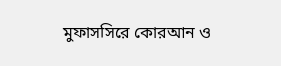মুফাসসিরে কোরআন ও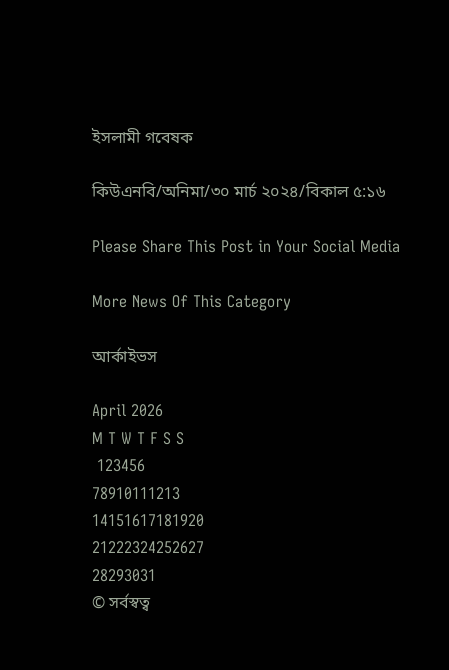ইসলামী গবেষক

কিউএনবি/অনিমা/৩০ মার্চ ২০২৪/বিকাল ৫:১৬

Please Share This Post in Your Social Media

More News Of This Category

আর্কাইভস

April 2026
M T W T F S S
 123456
78910111213
14151617181920
21222324252627
28293031
© সর্বস্বত্ব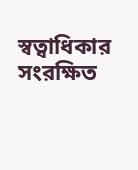স্বত্বাধিকার সংরক্ষিত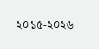২০১৫-২০২৬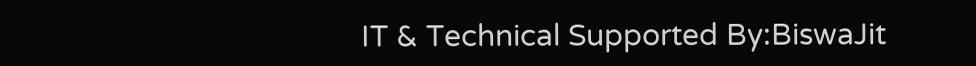IT & Technical Supported By:BiswaJit